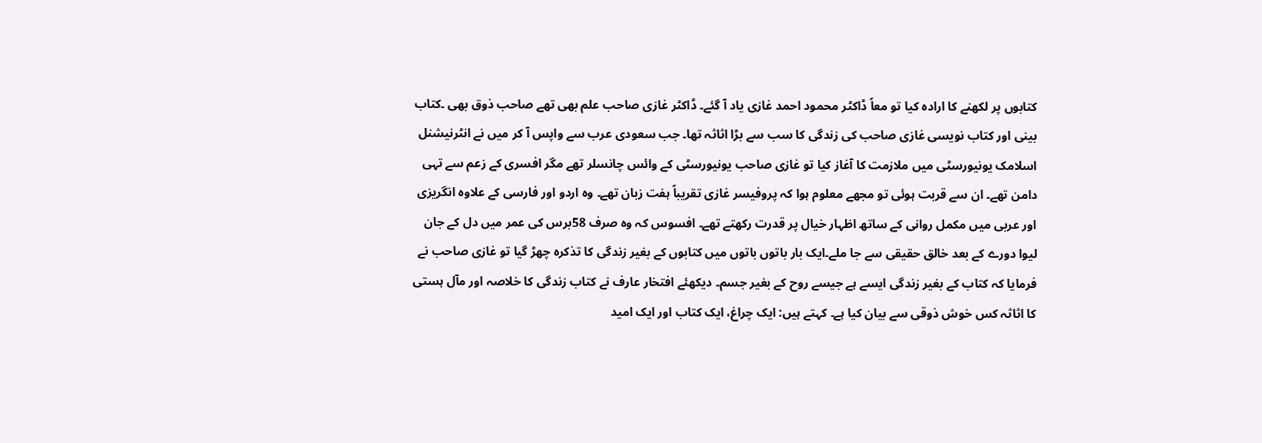کتابوں پر لکھنے کا ارادہ کیا تو معاً ڈاکٹر محمود احمد غازی یاد آ گئے۔ ڈاکٹر غازی صاحب علم بھی تھے صاحب ذوق بھی ۔کتاب بینی اور کتاب نویسی غازی صاحب کی زندگی کا سب سے بڑا اثاثہ تھا۔ جب سعودی عرب سے واپس آ کر میں نے انٹرنیشنل اسلامک یونیورسٹی میں ملازمت کا آغاز کیا تو غازی صاحب یونیورسٹی کے وائس چانسلر تھے مگر افسری کے زعم سے تہی دامن تھے۔ ان سے قربت ہوئی تو مجھے معلوم ہوا کہ پروفیسر غازی تقریباً ہفت زبان تھے۔ وہ اردو اور فارسی کے علاوہ انگریزی اور عربی میں مکمل روانی کے ساتھ اظہار خیال پر قدرت رکھتے تھے۔ افسوس کہ وہ صرف 58برس کی عمر میں دل کے جان لیوا دورے کے بعد خالق حقیقی سے جا ملے۔ایک بار باتوں باتوں میں کتابوں کے بغیر زندگی کا تذکرہ چھڑ گیا تو غازی صاحب نے فرمایا کہ کتاب کے بغیر زندگی ایسے ہے جیسے روح کے بغیر جسم۔ دیکھئے افتخار عارف نے کتاب زندگی کا خلاصہ اور مآل ہستی کا اثاثہ کس خوش ذوقی سے بیان کیا ہے۔ کہتے ہیں: ایک چراغ، ایک کتاب اور ایک امید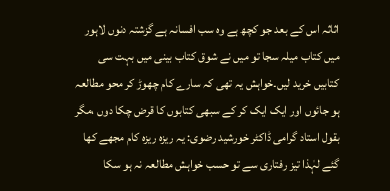اثاثہ اس کے بعد جو کچھ ہے وہ سب افسانہ ہے گزشتہ دنوں لاہور میں کتاب میلہ سجا تو میں نے شوق کتاب بینی میں بہت سی کتابیں خرید لیں۔خواہش یہ تھی کہ سارے کام چھوڑ کر محو مطالعہ ہو جائوں اور ایک ایک کر کے سبھی کتابوں کا قرض چکا دوں ،مگر بقول استاد گرامی ڈاکٹر خورشید رضوی: یہ ریزہ ریزہ کام مجھے کھا گئے لہٰذا تیز رفتاری سے تو حسب خواہش مطالعہ نہ ہو سکا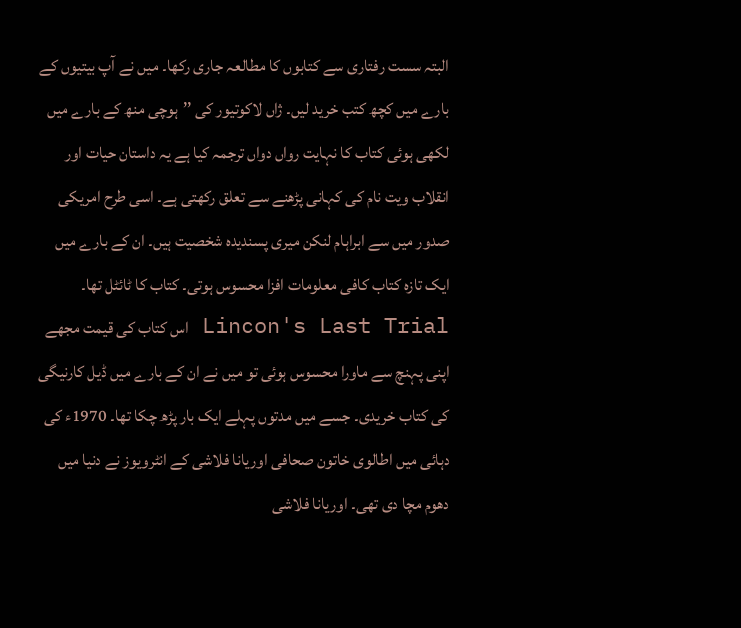البتہ سست رفتاری سے کتابوں کا مطالعہ جاری رکھا۔ میں نے آپ بیتیوں کے بارے میں کچھ کتب خرید لیں۔ ژاں لاکوتیور کی ’’ہوچی منھ کے بارے میں لکھی ہوئی کتاب کا نہایت رواں دواں ترجمہ کیا ہے یہ داستان حیات اور انقلاب ویت نام کی کہانی پڑھنے سے تعلق رکھتی ہے۔ اسی طرح امریکی صدور میں سے ابراہام لنکن میری پسندیدہ شخصیت ہیں۔ ان کے بارے میں ایک تازہ کتاب کافی معلومات افزا محسوس ہوتی۔ کتاب کا ٹائٹل تھا۔ Lincon's Last Trial اس کتاب کی قیمت مجھے اپنی پہنچ سے ماورا محسوس ہوئی تو میں نے ان کے بارے میں ڈیل کارنیگی کی کتاب خریدی۔ جسے میں مدتوں پہلے ایک بار پڑھ چکا تھا۔ 1970ء کی دہائی میں اطالوی خاتون صحافی اوریانا فلاشی کے انٹرویوز نے دنیا میں دھوم مچا دی تھی۔ اوریانا فلاشی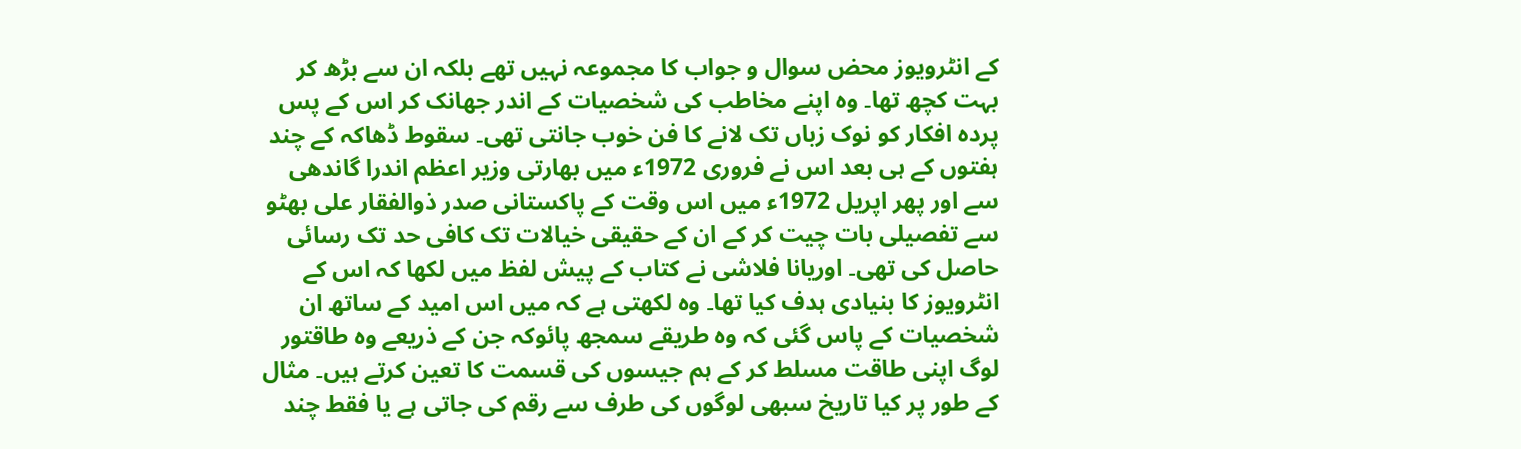کے انٹرویوز محض سوال و جواب کا مجموعہ نہیں تھے بلکہ ان سے بڑھ کر بہت کچھ تھا۔ وہ اپنے مخاطب کی شخصیات کے اندر جھانک کر اس کے پس پردہ افکار کو نوک زباں تک لانے کا فن خوب جانتی تھی۔ سقوط ڈھاکہ کے چند ہفتوں کے ہی بعد اس نے فروری 1972ء میں بھارتی وزیر اعظم اندرا گاندھی سے اور پھر اپریل 1972ء میں اس وقت کے پاکستانی صدر ذوالفقار علی بھٹو سے تفصیلی بات چیت کر کے ان کے حقیقی خیالات تک کافی حد تک رسائی حاصل کی تھی۔ اوریانا فلاشی نے کتاب کے پیش لفظ میں لکھا کہ اس کے انٹرویوز کا بنیادی ہدف کیا تھا۔ وہ لکھتی ہے کہ میں اس امید کے ساتھ ان شخصیات کے پاس گئی کہ وہ طریقے سمجھ پائوکہ جن کے ذریعے وہ طاقتور لوگ اپنی طاقت مسلط کر کے ہم جیسوں کی قسمت کا تعین کرتے ہیں۔ مثال کے طور پر کیا تاریخ سبھی لوگوں کی طرف سے رقم کی جاتی ہے یا فقط چند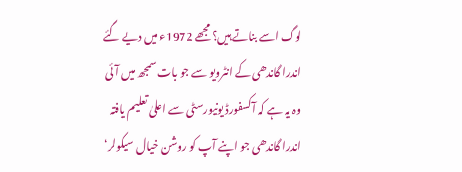لوگ اسے بناتے ہیں؟ مجھے 1972ء میں دیے گئے اندرا گاندھی کے انٹرویو سے جو بات سمجھ میں آئی وہ یہ ہے کہ آکسفورڈ یونیورسٹی سے اعلیٰ تعلیم یافتہ اندرا گاندھی جو اپنے آپ کو روشن خیال سیکولر‘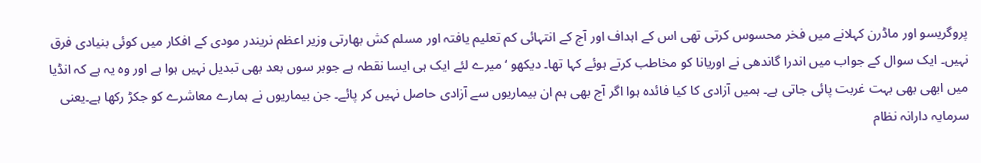پروگریسو اور ماڈرن کہلانے میں فخر محسوس کرتی تھی اس کے اہداف اور آج کے انتہائی کم تعلیم یافتہ اور مسلم کش بھارتی وزیر اعظم نریندر مودی کے افکار میں کوئی بنیادی فرق نہیں۔ ایک سوال کے جواب میں اندرا گاندھی نے اوریانا کو مخاطب کرتے ہوئے کہا تھا۔ دیکھو ‘ میرے لئے ایک ہی ایسا نقطہ ہے جوبر سوں بعد بھی تبدیل نہیں ہوا ہے اور وہ یہ ہے کہ انڈیا میں ابھی بھی بہت غربت پائی جاتی ہے۔ ہمیں آزادی کا کیا فائدہ ہوا اگر آج بھی ہم ان بیماریوں سے آزادی حاصل نہیں کر پائے۔ جن بیماریوں نے ہمارے معاشرے کو جکڑ رکھا ہے۔یعنی سرمایہ دارانہ نظام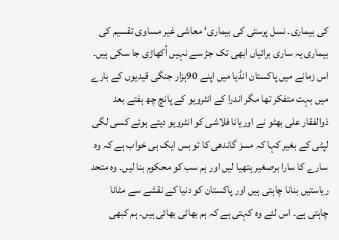کی بیماری۔ نسل پرستی کی بیماری‘ معاشی غیر مساوی تقسیم کی بیماری یہ ساری برائیاں ابھی تک جڑ سے نہیں اُکھاڑی جا سکی ہیں۔ اس زمانے میں پاکستان انڈیا میں اپنے 90ہزار جنگی قیدیوں کے بارے میں بہت متفکر تھا مگر اندرا کے انٹرویو کے پانچ چھ ہفتے بعد ذوالفقار علی بھٹو نے اوریانا فلاشی کو انٹرویو دیتے ہوئے کسی لگی لپٹی کے بغیر کہا کہ مسز گاندھی کا تو بس ایک ہی خواب ہے کہ وہ سارے کا سارا برصغیر ہتھیا لیں اور ہم سب کو محکوم بنا لیں۔ وہ متحد ریاستیں بنانا چاہتی ہیں اور پاکستان کو دنیا کے نقشے سے مٹانا چاہتی ہے۔ اس لئے وہ کہتی ہے کہ ہم بھائی بھائی ہیں۔ ہم کبھی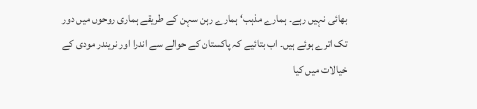بھائی نہیں رہے۔ ہمارے مذہب‘ ہمارے رہن سہن کے طریقے ہماری روحوں میں دور تک اترے ہوئے ہیں۔ اب بتائیے کہ پاکستان کے حوالے سے اندرا اور نریندر مودی کے خیالات میں کیا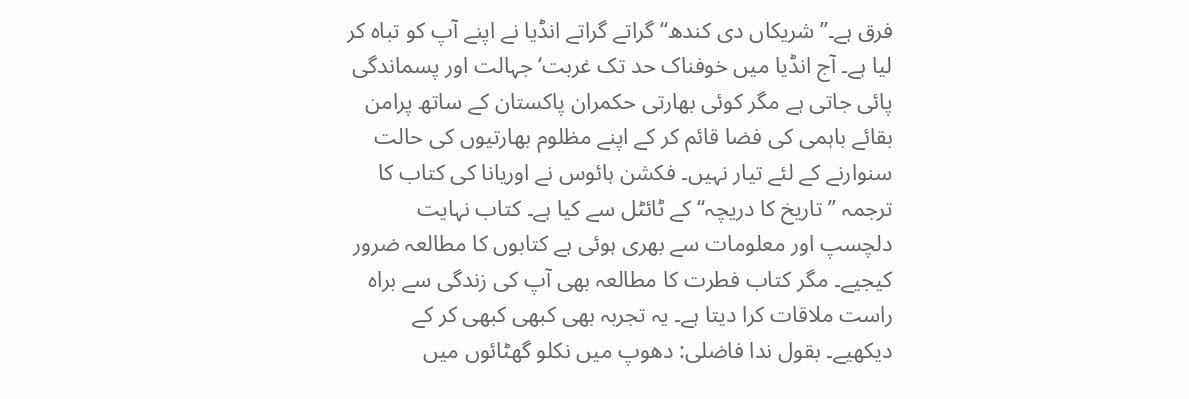فرق ہے۔’’ شریکاں دی کندھ‘‘ گراتے گراتے انڈیا نے اپنے آپ کو تباہ کر لیا ہے۔ آج انڈیا میں خوفناک حد تک غربت‘ جہالت اور پسماندگی پائی جاتی ہے مگر کوئی بھارتی حکمران پاکستان کے ساتھ پرامن بقائے باہمی کی فضا قائم کر کے اپنے مظلوم بھارتیوں کی حالت سنوارنے کے لئے تیار نہیں۔ فکشن ہائوس نے اوریانا کی کتاب کا ترجمہ ’’تاریخ کا دریچہ‘‘ کے ٹائٹل سے کیا ہے۔ کتاب نہایت دلچسپ اور معلومات سے بھری ہوئی ہے کتابوں کا مطالعہ ضرور کیجیے۔ مگر کتاب فطرت کا مطالعہ بھی آپ کی زندگی سے براہ راست ملاقات کرا دیتا ہے۔ یہ تجربہ بھی کبھی کبھی کر کے دیکھیے۔ بقول ندا فاضلی: دھوپ میں نکلو گھٹائوں میں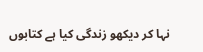نہا کر دیکھو زندگی کیا ہے کتابوں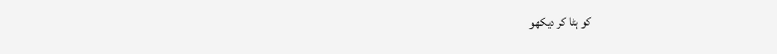کو ہٹا کر دیکھو